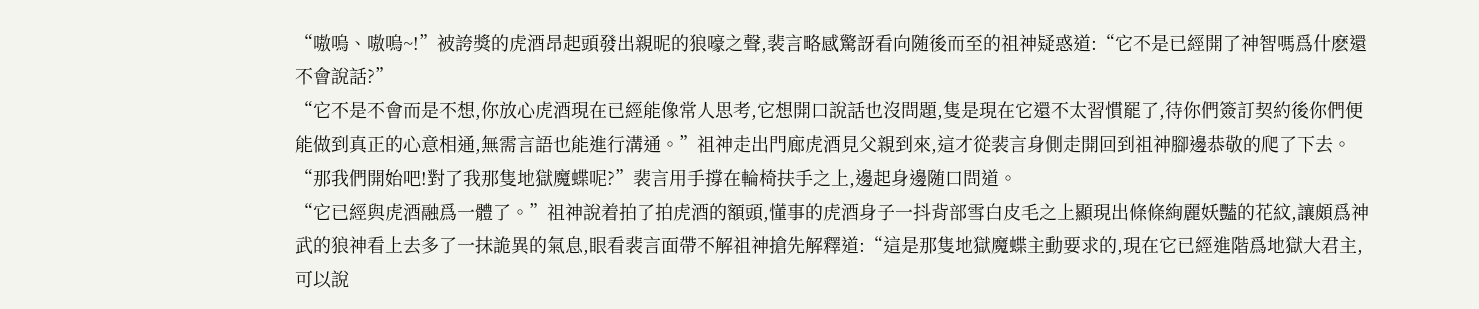“嗷嗚、嗷嗚~!”被誇獎的虎酒昂起頭發出親昵的狼嚎之聲,裴言略感驚訝看向随後而至的祖神疑惑道:“它不是已經開了神智嗎爲什麽還不會說話?”
“它不是不會而是不想,你放心虎酒現在已經能像常人思考,它想開口說話也沒問題,隻是現在它還不太習慣罷了,待你們簽訂契約後你們便能做到真正的心意相通,無需言語也能進行溝通。”祖神走出門廊虎酒見父親到來,這才從裴言身側走開回到祖神腳邊恭敬的爬了下去。
“那我們開始吧!對了我那隻地獄魔蝶呢?”裴言用手撐在輪椅扶手之上,邊起身邊随口問道。
“它已經與虎酒融爲一體了。”祖神說着拍了拍虎酒的額頭,懂事的虎酒身子一抖背部雪白皮毛之上顯現出條條絢麗妖豔的花紋,讓頗爲神武的狼神看上去多了一抹詭異的氣息,眼看裴言面帶不解祖神搶先解釋道:“這是那隻地獄魔蝶主動要求的,現在它已經進階爲地獄大君主,可以說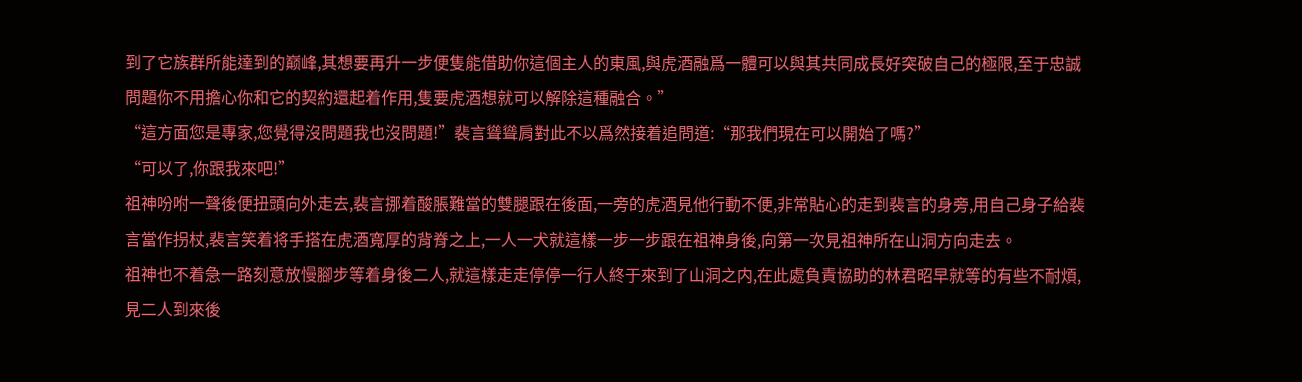到了它族群所能達到的巅峰,其想要再升一步便隻能借助你這個主人的東風,與虎酒融爲一體可以與其共同成長好突破自己的極限,至于忠誠問題你不用擔心你和它的契約還起着作用,隻要虎酒想就可以解除這種融合。”
“這方面您是專家,您覺得沒問題我也沒問題!”裴言聳聳肩對此不以爲然接着追問道:“那我們現在可以開始了嗎?”
“可以了,你跟我來吧!”
祖神吩咐一聲後便扭頭向外走去,裴言挪着酸脹難當的雙腿跟在後面,一旁的虎酒見他行動不便,非常貼心的走到裴言的身旁,用自己身子給裴言當作拐杖,裴言笑着将手搭在虎酒寬厚的背脊之上,一人一犬就這樣一步一步跟在祖神身後,向第一次見祖神所在山洞方向走去。
祖神也不着急一路刻意放慢腳步等着身後二人,就這樣走走停停一行人終于來到了山洞之内,在此處負責協助的林君昭早就等的有些不耐煩,見二人到來後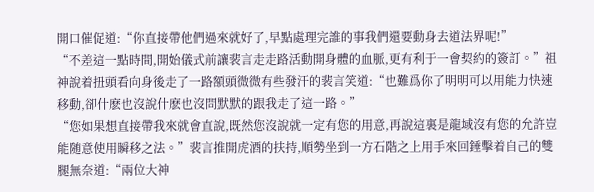開口催促道:“你直接帶他們過來就好了,早點處理完誰的事我們還要動身去道法界呢!”
“不差這一點時間,開始儀式前讓裴言走走路活動開身體的血脈,更有利于一會契約的簽訂。”祖神說着扭頭看向身後走了一路額頭微微有些發汗的裴言笑道:“也難爲你了明明可以用能力快速移動,卻什麽也沒說什麽也沒問默默的跟我走了這一路。”
“您如果想直接帶我來就會直說,既然您沒說就一定有您的用意,再說這裏是龍域沒有您的允許豈能随意使用瞬移之法。”裴言推開虎酒的扶持,順勢坐到一方石階之上用手來回錘擊着自己的雙腿無奈道:“兩位大神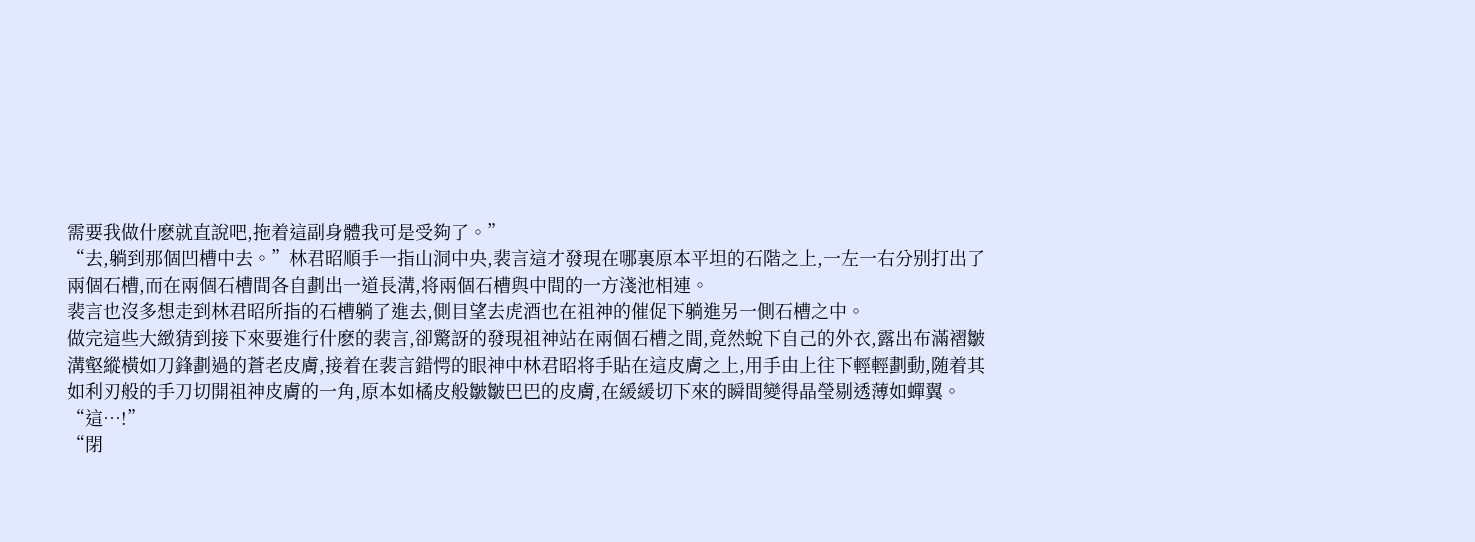需要我做什麽就直說吧,拖着這副身體我可是受夠了。”
“去,躺到那個凹槽中去。”林君昭順手一指山洞中央,裴言這才發現在哪裏原本平坦的石階之上,一左一右分别打出了兩個石槽,而在兩個石槽間各自劃出一道長溝,将兩個石槽與中間的一方淺池相連。
裴言也沒多想走到林君昭所指的石槽躺了進去,側目望去虎酒也在祖神的催促下躺進另一側石槽之中。
做完這些大緻猜到接下來要進行什麽的裴言,卻驚訝的發現祖神站在兩個石槽之間,竟然蛻下自己的外衣,露出布滿褶皺溝壑縱橫如刀鋒劃過的蒼老皮膚,接着在裴言錯愕的眼神中林君昭将手貼在這皮膚之上,用手由上往下輕輕劃動,随着其如利刃般的手刀切開祖神皮膚的一角,原本如橘皮般皺皺巴巴的皮膚,在緩緩切下來的瞬間變得晶瑩剔透薄如蟬翼。
“這…!”
“閉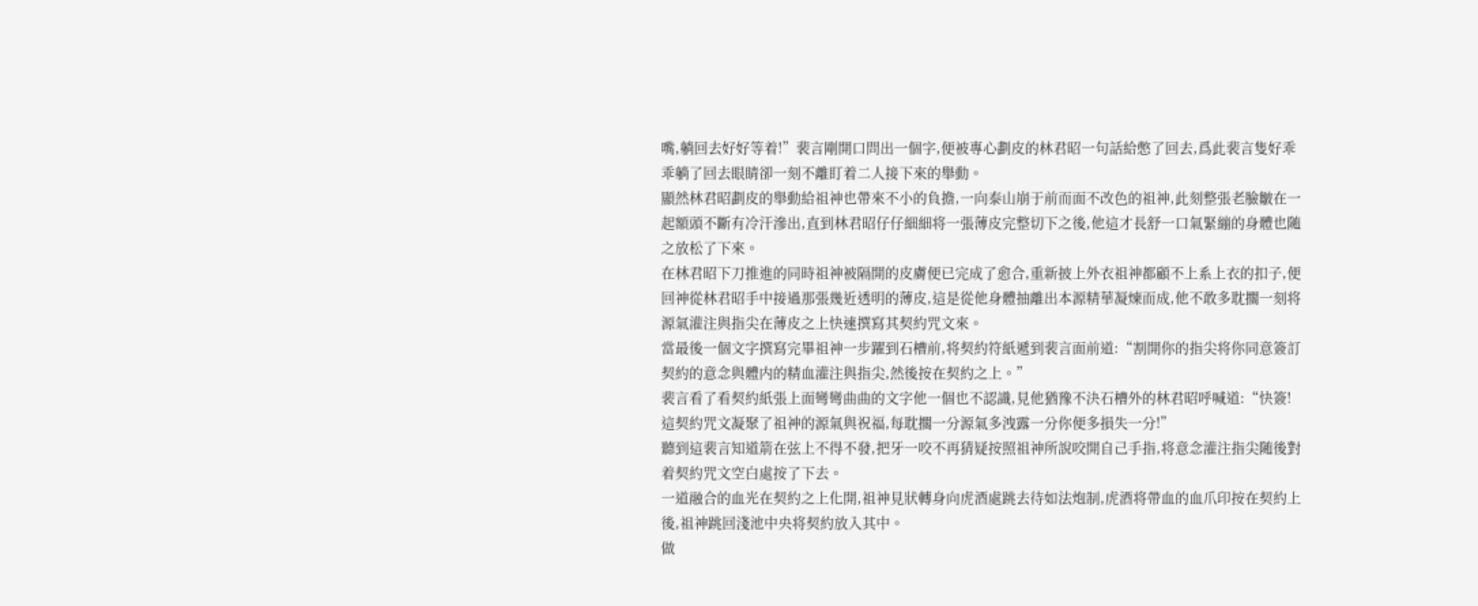嘴,躺回去好好等着!”裴言剛開口問出一個字,便被專心劃皮的林君昭一句話給憋了回去,爲此裴言隻好乖乖躺了回去眼睛卻一刻不離盯着二人接下來的舉動。
顯然林君昭劃皮的舉動給祖神也帶來不小的負擔,一向泰山崩于前而面不改色的祖神,此刻整張老臉皺在一起額頭不斷有冷汗滲出,直到林君昭仔仔細細将一張薄皮完整切下之後,他這才長舒一口氣緊繃的身體也随之放松了下來。
在林君昭下刀推進的同時祖神被隔開的皮膚便已完成了愈合,重新披上外衣祖神都顧不上系上衣的扣子,便回神從林君昭手中接過那張幾近透明的薄皮,這是從他身體抽離出本源精華凝煉而成,他不敢多耽擱一刻将源氣灌注與指尖在薄皮之上快速撰寫其契約咒文來。
當最後一個文字撰寫完畢祖神一步躍到石槽前,将契約符紙遞到裴言面前道:“割開你的指尖将你同意簽訂契約的意念與體内的精血灌注與指尖,然後按在契約之上。”
裴言看了看契約紙張上面彎彎曲曲的文字他一個也不認識,見他猶豫不決石槽外的林君昭呼喊道:“快簽!這契約咒文凝聚了祖神的源氣與祝福,每耽擱一分源氣多洩露一分你便多損失一分!”
聽到這裴言知道箭在弦上不得不發,把牙一咬不再猜疑按照祖神所說咬開自己手指,将意念灌注指尖随後對着契約咒文空白處按了下去。
一道融合的血光在契約之上化開,祖神見狀轉身向虎酒處跳去待如法炮制,虎酒将帶血的血爪印按在契約上後,祖神跳回淺池中央将契約放入其中。
做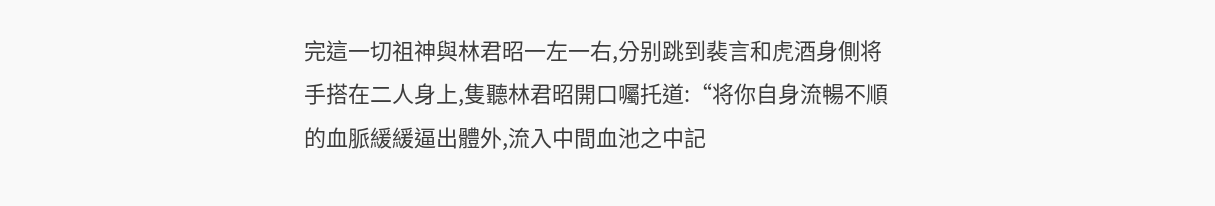完這一切祖神與林君昭一左一右,分别跳到裴言和虎酒身側将手搭在二人身上,隻聽林君昭開口囑托道:“将你自身流暢不順的血脈緩緩逼出體外,流入中間血池之中記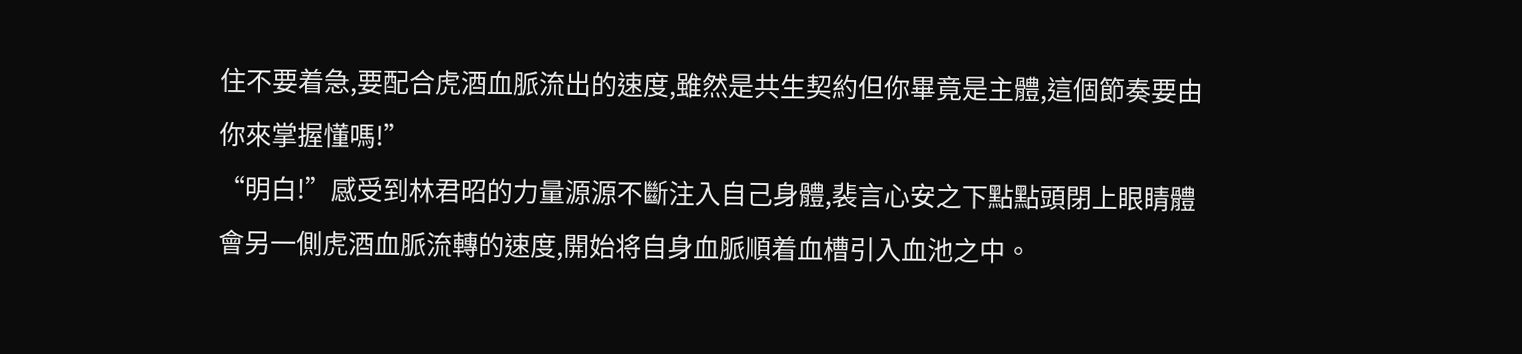住不要着急,要配合虎酒血脈流出的速度,雖然是共生契約但你畢竟是主體,這個節奏要由你來掌握懂嗎!”
“明白!”感受到林君昭的力量源源不斷注入自己身體,裴言心安之下點點頭閉上眼睛體會另一側虎酒血脈流轉的速度,開始将自身血脈順着血槽引入血池之中。